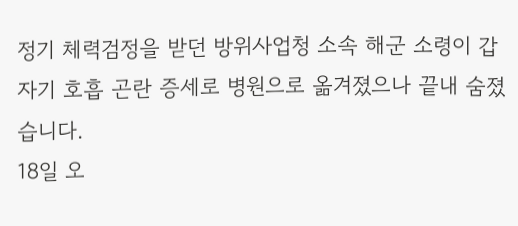정기 체력검정을 받던 방위사업청 소속 해군 소령이 갑자기 호흡 곤란 증세로 병원으로 옮겨졌으나 끝내 숨졌습니다.
18일 오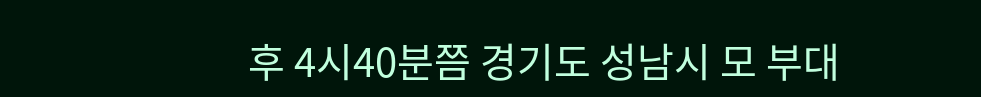후 4시40분쯤 경기도 성남시 모 부대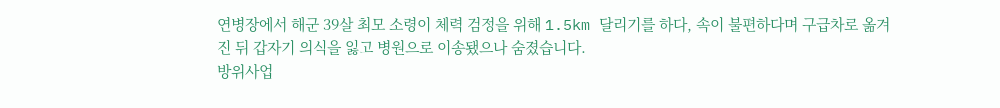연병장에서 해군 39살 최모 소령이 체력 검정을 위해 1.5km 달리기를 하다, 속이 불편하다며 구급차로 옮겨진 뒤 갑자기 의식을 잃고 병원으로 이송됐으나 숨졌습니다.
방위사업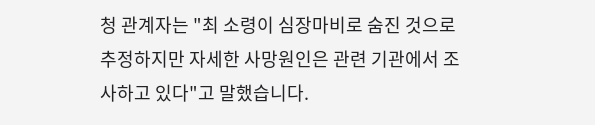청 관계자는 "최 소령이 심장마비로 숨진 것으로 추정하지만 자세한 사망원인은 관련 기관에서 조사하고 있다"고 말했습니다.